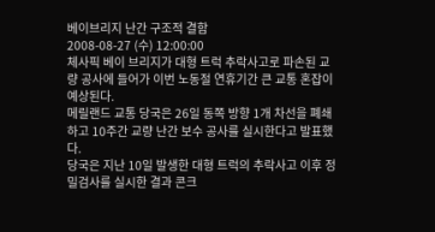베이브리지 난간 구조적 결함
2008-08-27 (수) 12:00:00
체사픽 베이 브리지가 대형 트럭 추락사고로 파손된 교량 공사에 들어가 이번 노동절 연휴기간 큰 교통 혼잡이 예상된다.
메릴랜드 교통 당국은 26일 동쪽 방향 1개 차선을 폐쇄하고 10주간 교량 난간 보수 공사를 실시한다고 발표했다.
당국은 지난 10일 발생한 대형 트럭의 추락사고 이후 정밀검사를 실시한 결과 콘크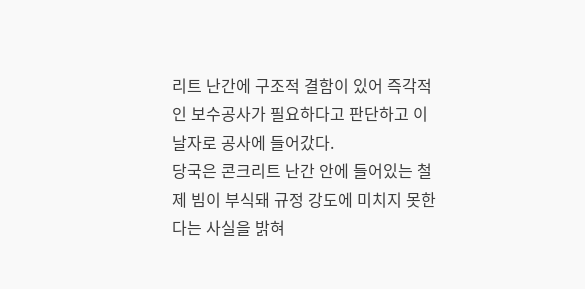리트 난간에 구조적 결함이 있어 즉각적인 보수공사가 필요하다고 판단하고 이날자로 공사에 들어갔다.
당국은 콘크리트 난간 안에 들어있는 철제 빔이 부식돼 규정 강도에 미치지 못한다는 사실을 밝혀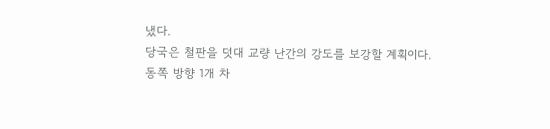냈다.
당국은 철판을 덧대 교량 난간의 강도를 보강할 계획이다.
동쪽 방향 1개 차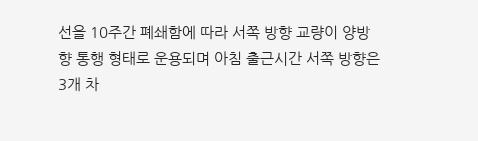선을 10주간 폐쇄함에 따라 서쪽 방향 교량이 양방향 통행 형태로 운용되며 아침 출근시간 서쪽 방향은 3개 차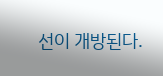선이 개방된다.